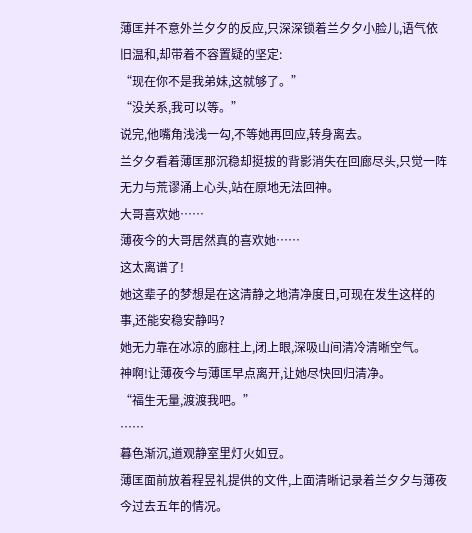薄匡并不意外兰夕夕的反应,只深深锁着兰夕夕小脸儿,语气依旧温和,却带着不容置疑的坚定:
“现在你不是我弟妹,这就够了。”
“没关系,我可以等。”
说完,他嘴角浅浅一勾,不等她再回应,转身离去。
兰夕夕看着薄匡那沉稳却挺拔的背影消失在回廊尽头,只觉一阵无力与荒谬涌上心头,站在原地无法回神。
大哥喜欢她……
薄夜今的大哥居然真的喜欢她……
这太离谱了!
她这辈子的梦想是在这清静之地清净度日,可现在发生这样的事,还能安稳安静吗?
她无力靠在冰凉的廊柱上,闭上眼,深吸山间清冷清晰空气。
神啊!让薄夜今与薄匡早点离开,让她尽快回归清净。
“福生无量,渡渡我吧。”
……
暮色渐沉,道观静室里灯火如豆。
薄匡面前放着程昱礼提供的文件,上面清晰记录着兰夕夕与薄夜今过去五年的情况。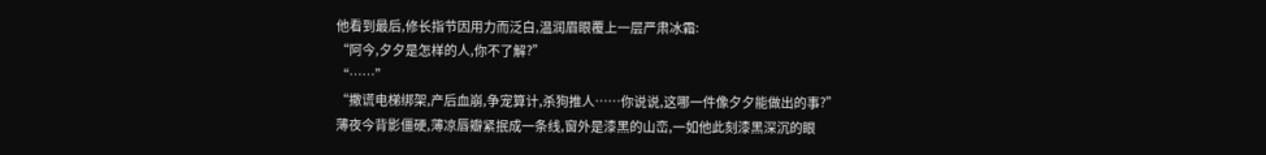他看到最后,修长指节因用力而泛白,温润眉眼覆上一层严肃冰霜:
“阿今,夕夕是怎样的人,你不了解?”
“……”
“撒谎电梯绑架,产后血崩,争宠算计,杀狗推人……你说说,这哪一件像夕夕能做出的事?”
薄夜今背影僵硬,薄凉唇瓣紧抿成一条线,窗外是漆黑的山峦,一如他此刻漆黑深沉的眼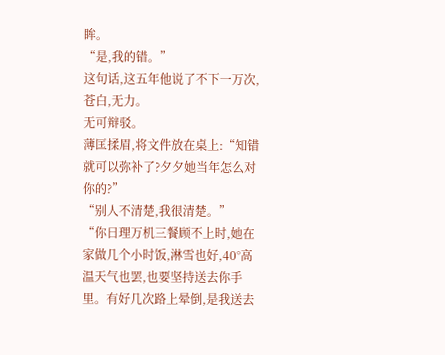眸。
“是,我的错。”
这句话,这五年他说了不下一万次,苍白,无力。
无可辩驳。
薄匡揉眉,将文件放在桌上:“知错就可以弥补了?夕夕她当年怎么对你的?”
“别人不清楚,我很清楚。”
“你日理万机三餐顾不上时,她在家做几个小时饭,淋雪也好,40°高温天气也罢,也要坚持送去你手里。有好几次路上晕倒,是我送去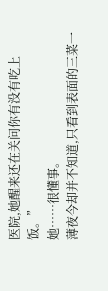医院,她醒来还在关问你有没有吃上饭。”
她……很懂事。
薄夜今却并不知道,只看到表面的三菜一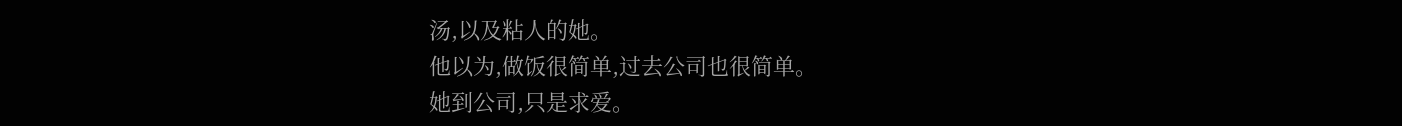汤,以及粘人的她。
他以为,做饭很简单,过去公司也很简单。
她到公司,只是求爱。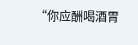“你应酬喝酒胃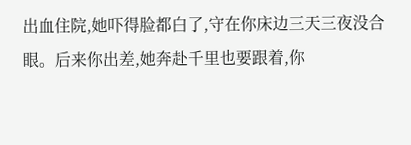出血住院,她吓得脸都白了,守在你床边三天三夜没合眼。后来你出差,她奔赴千里也要跟着,你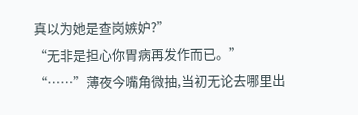真以为她是查岗嫉妒?”
“无非是担心你胃病再发作而已。”
“……”薄夜今嘴角微抽,当初无论去哪里出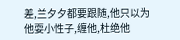差,兰夕夕都要跟随,他只以为他耍小性子,缠他,杜绝他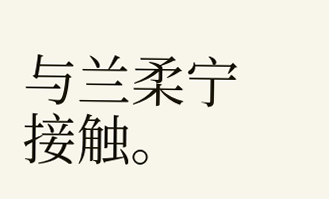与兰柔宁接触。